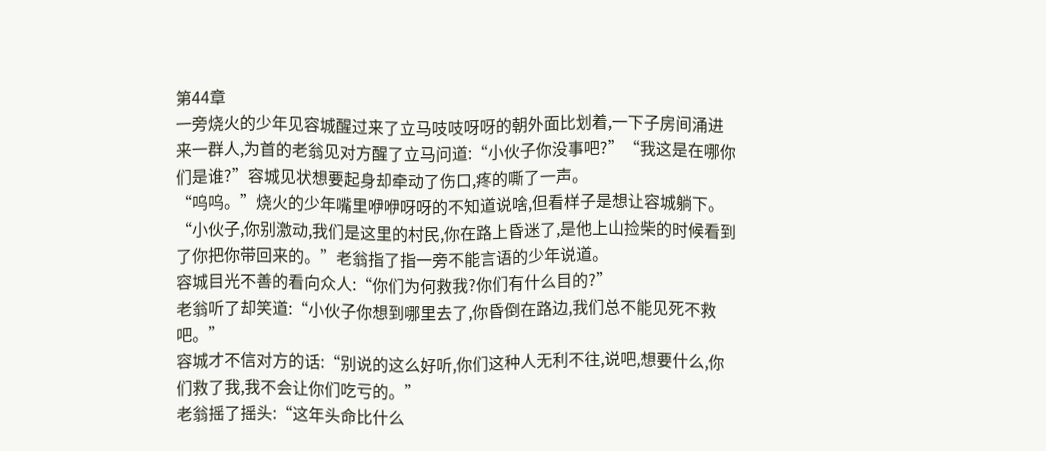第44章
一旁烧火的少年见容城醒过来了立马吱吱呀呀的朝外面比划着,一下子房间涌进来一群人,为首的老翁见对方醒了立马问道:“小伙子你没事吧?”“我这是在哪你们是谁?”容城见状想要起身却牵动了伤口,疼的嘶了一声。
“呜呜。”烧火的少年嘴里咿咿呀呀的不知道说啥,但看样子是想让容城躺下。
“小伙子,你别激动,我们是这里的村民,你在路上昏迷了,是他上山捡柴的时候看到了你把你带回来的。”老翁指了指一旁不能言语的少年说道。
容城目光不善的看向众人:“你们为何救我?你们有什么目的?”
老翁听了却笑道:“小伙子你想到哪里去了,你昏倒在路边,我们总不能见死不救吧。”
容城才不信对方的话:“别说的这么好听,你们这种人无利不往,说吧,想要什么,你们救了我,我不会让你们吃亏的。”
老翁摇了摇头:“这年头命比什么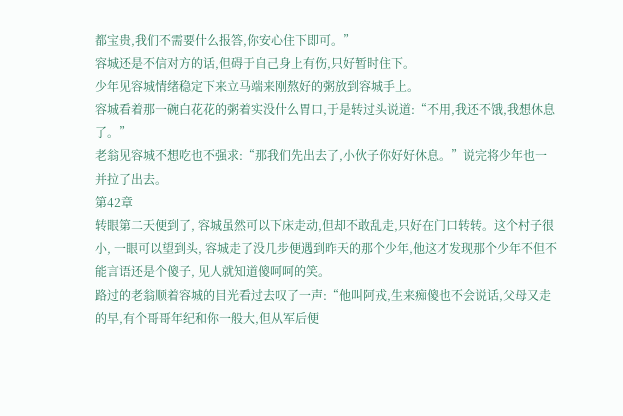都宝贵,我们不需要什么报答,你安心住下即可。”
容城还是不信对方的话,但碍于自己身上有伤,只好暂时住下。
少年见容城情绪稳定下来立马端来刚熬好的粥放到容城手上。
容城看着那一碗白花花的粥着实没什么胃口,于是转过头说道:“不用,我还不饿,我想休息了。”
老翁见容城不想吃也不强求:“那我们先出去了,小伙子你好好休息。”说完将少年也一并拉了出去。
第42章
转眼第二天便到了, 容城虽然可以下床走动,但却不敢乱走,只好在门口转转。这个村子很小, 一眼可以望到头, 容城走了没几步便遇到昨天的那个少年,他这才发现那个少年不但不能言语还是个傻子, 见人就知道傻呵呵的笑。
路过的老翁顺着容城的目光看过去叹了一声:“他叫阿戎,生来痴傻也不会说话,父母又走的早,有个哥哥年纪和你一般大,但从军后便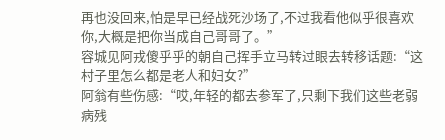再也没回来,怕是早已经战死沙场了,不过我看他似乎很喜欢你,大概是把你当成自己哥哥了。”
容城见阿戎傻乎乎的朝自己挥手立马转过眼去转移话题:“这村子里怎么都是老人和妇女?”
阿翁有些伤感:“哎,年轻的都去参军了,只剩下我们这些老弱病残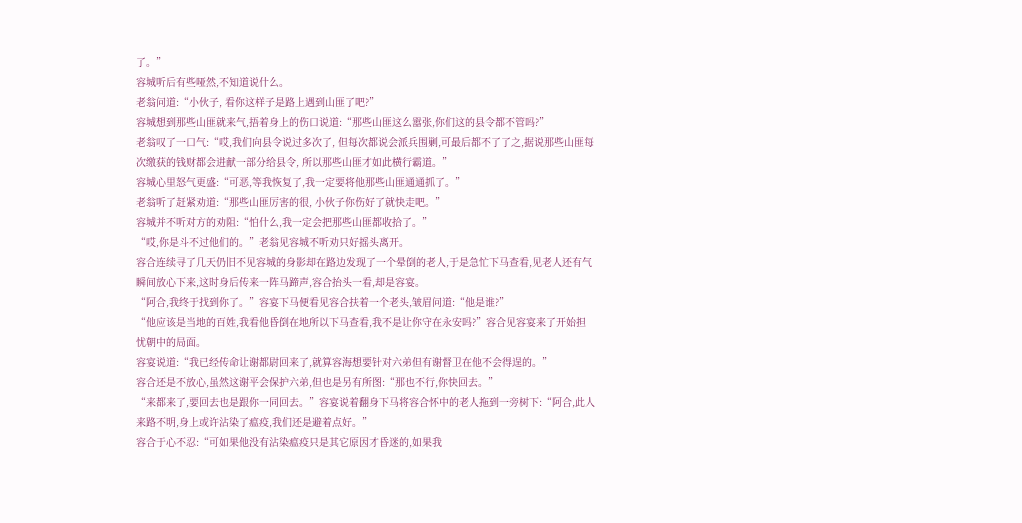了。”
容城听后有些哑然,不知道说什么。
老翁问道:“小伙子, 看你这样子是路上遇到山匪了吧?”
容城想到那些山匪就来气,捂着身上的伤口说道:“那些山匪这么嚣张,你们这的县令都不管吗?”
老翁叹了一口气:“哎,我们向县令说过多次了, 但每次都说会派兵围剿,可最后都不了了之,据说那些山匪每次缴获的钱财都会进献一部分给县令, 所以那些山匪才如此横行霸道。”
容城心里怒气更盛:“可恶,等我恢复了,我一定要将他那些山匪通通抓了。”
老翁听了赶紧劝道:“那些山匪厉害的很, 小伙子你伤好了就快走吧。”
容城并不听对方的劝阻:“怕什么,我一定会把那些山匪都收拾了。”
“哎,你是斗不过他们的。”老翁见容城不听劝只好摇头离开。
容合连续寻了几天仍旧不见容城的身影却在路边发现了一个晕倒的老人,于是急忙下马查看,见老人还有气瞬间放心下来,这时身后传来一阵马蹄声,容合抬头一看,却是容宴。
“阿合,我终于找到你了。”容宴下马便看见容合扶着一个老头,皱眉问道:“他是谁?”
“他应该是当地的百姓,我看他昏倒在地所以下马查看,我不是让你守在永安吗?”容合见容宴来了开始担忧朝中的局面。
容宴说道:“我已经传命让谢都尉回来了,就算容海想要针对六弟但有谢督卫在他不会得逞的。”
容合还是不放心,虽然这谢平会保护六弟,但也是另有所图:“那也不行,你快回去。”
“来都来了,要回去也是跟你一同回去。”容宴说着翻身下马将容合怀中的老人拖到一旁树下:“阿合,此人来路不明,身上或许沾染了瘟疫,我们还是避着点好。”
容合于心不忍:“可如果他没有沾染瘟疫只是其它原因才昏迷的,如果我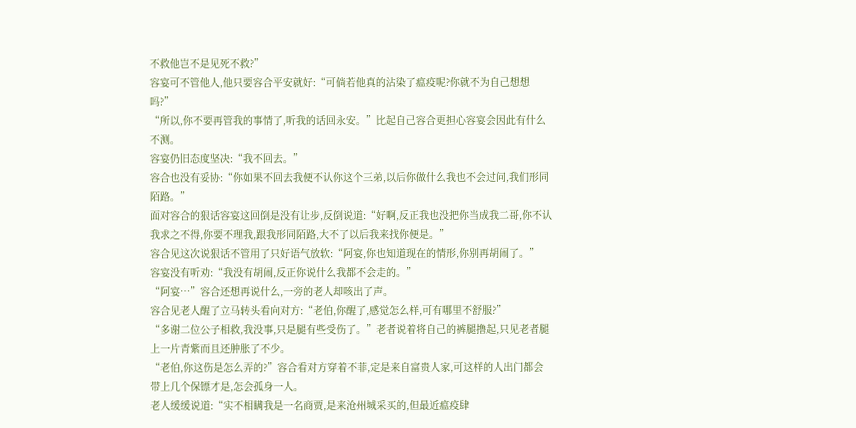不救他岂不是见死不救?”
容宴可不管他人,他只要容合平安就好:“可倘若他真的沾染了瘟疫呢?你就不为自己想想吗?”
“所以,你不要再管我的事情了,听我的话回永安。”比起自己容合更担心容宴会因此有什么不测。
容宴仍旧态度坚决:“我不回去。”
容合也没有妥协:“你如果不回去我便不认你这个三弟,以后你做什么我也不会过问,我们形同陌路。”
面对容合的狠话容宴这回倒是没有让步,反倒说道:“好啊,反正我也没把你当成我二哥,你不认我求之不得,你要不理我,跟我形同陌路,大不了以后我来找你便是。”
容合见这次说狠话不管用了只好语气放软:“阿宴,你也知道现在的情形,你别再胡闹了。”
容宴没有听劝:“我没有胡闹,反正你说什么我都不会走的。”
“阿宴…”容合还想再说什么,一旁的老人却咳出了声。
容合见老人醒了立马转头看向对方:“老伯,你醒了,感觉怎么样,可有哪里不舒服?”
“多谢二位公子相救,我没事,只是腿有些受伤了。”老者说着将自己的裤腿撸起,只见老者腿上一片青紫而且还肿胀了不少。
“老伯,你这伤是怎么弄的?”容合看对方穿着不菲,定是来自富贵人家,可这样的人出门都会带上几个保镖才是,怎会孤身一人。
老人缓缓说道:“实不相瞒我是一名商贾,是来沧州城采买的,但最近瘟疫肆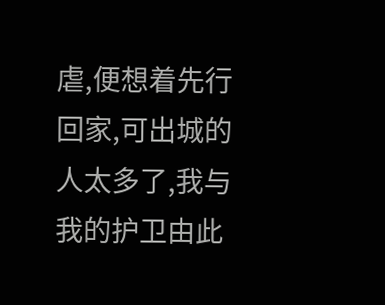虐,便想着先行回家,可出城的人太多了,我与我的护卫由此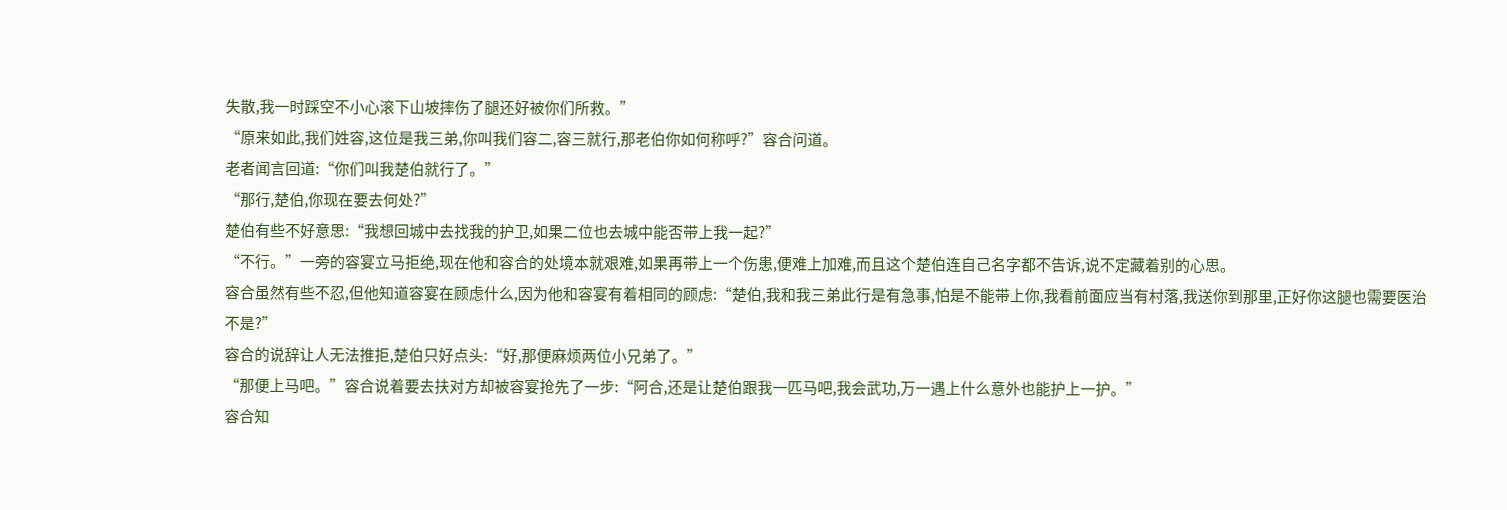失散,我一时踩空不小心滚下山坡摔伤了腿还好被你们所救。”
“原来如此,我们姓容,这位是我三弟,你叫我们容二,容三就行,那老伯你如何称呼?”容合问道。
老者闻言回道:“你们叫我楚伯就行了。”
“那行,楚伯,你现在要去何处?”
楚伯有些不好意思:“我想回城中去找我的护卫,如果二位也去城中能否带上我一起?”
“不行。”一旁的容宴立马拒绝,现在他和容合的处境本就艰难,如果再带上一个伤患,便难上加难,而且这个楚伯连自己名字都不告诉,说不定藏着别的心思。
容合虽然有些不忍,但他知道容宴在顾虑什么,因为他和容宴有着相同的顾虑:“楚伯,我和我三弟此行是有急事,怕是不能带上你,我看前面应当有村落,我送你到那里,正好你这腿也需要医治不是?”
容合的说辞让人无法推拒,楚伯只好点头:“好,那便麻烦两位小兄弟了。”
“那便上马吧。”容合说着要去扶对方却被容宴抢先了一步:“阿合,还是让楚伯跟我一匹马吧,我会武功,万一遇上什么意外也能护上一护。”
容合知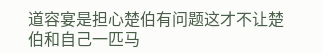道容宴是担心楚伯有问题这才不让楚伯和自己一匹马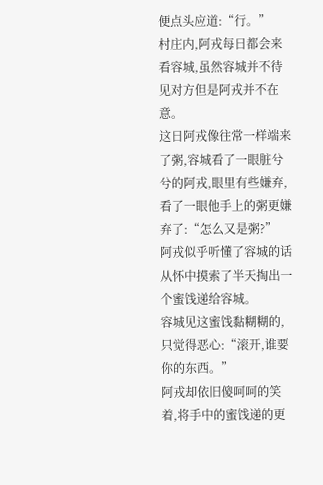便点头应道:“行。”
村庄内,阿戎每日都会来看容城,虽然容城并不待见对方但是阿戎并不在意。
这日阿戎像往常一样端来了粥,容城看了一眼脏兮兮的阿戎,眼里有些嫌弃,看了一眼他手上的粥更嫌弃了:“怎么又是粥?”
阿戎似乎听懂了容城的话从怀中摸索了半天掏出一个蜜饯递给容城。
容城见这蜜饯黏糊糊的,只觉得恶心:“滚开,谁要你的东西。”
阿戎却依旧傻呵呵的笑着,将手中的蜜饯递的更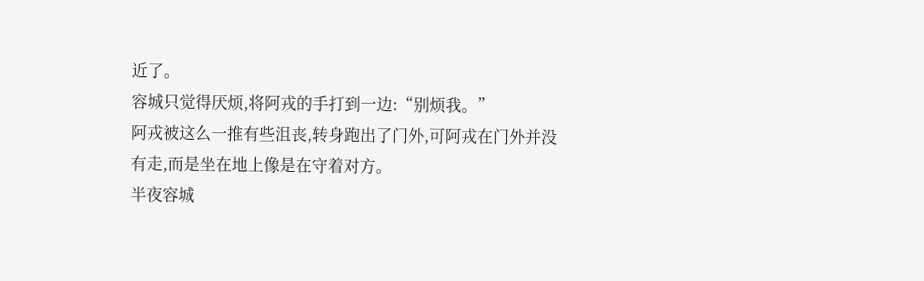近了。
容城只觉得厌烦,将阿戎的手打到一边:“别烦我。”
阿戎被这么一推有些沮丧,转身跑出了门外,可阿戎在门外并没有走,而是坐在地上像是在守着对方。
半夜容城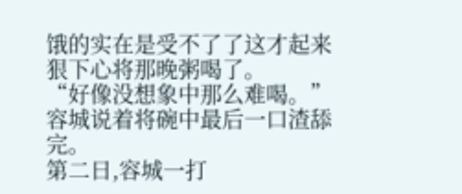饿的实在是受不了了这才起来狠下心将那晚粥喝了。
“好像没想象中那么难喝。”容城说着将碗中最后一口渣舔完。
第二日,容城一打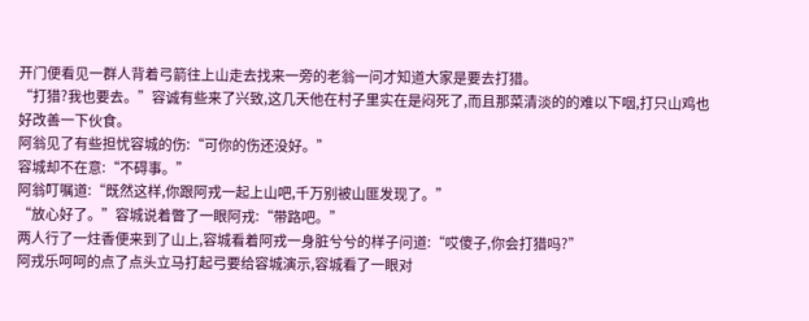开门便看见一群人背着弓箭往上山走去找来一旁的老翁一问才知道大家是要去打猎。
“打猎?我也要去。”容诚有些来了兴致,这几天他在村子里实在是闷死了,而且那菜清淡的的难以下咽,打只山鸡也好改善一下伙食。
阿翁见了有些担忧容城的伤:“可你的伤还没好。”
容城却不在意:“不碍事。”
阿翁叮嘱道:“既然这样,你跟阿戎一起上山吧,千万别被山匪发现了。”
“放心好了。”容城说着瞥了一眼阿戎:“带路吧。”
两人行了一炷香便来到了山上,容城看着阿戎一身脏兮兮的样子问道:“哎傻子,你会打猎吗?”
阿戎乐呵呵的点了点头立马打起弓要给容城演示,容城看了一眼对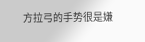方拉弓的手势很是嫌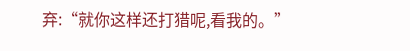弃:“就你这样还打猎呢,看我的。”